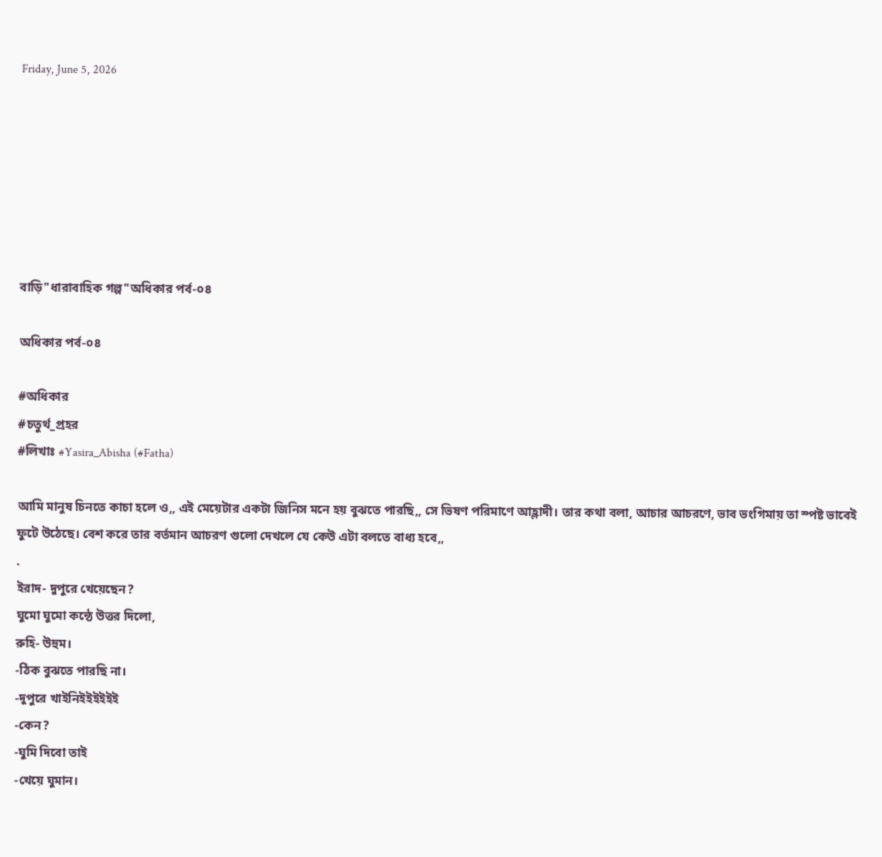Friday, June 5, 2026







বাড়ি"ধারাবাহিক গল্প"অধিকার পর্ব-০৪

অধিকার পর্ব-০৪

#অধিকার
#চতুর্থ_প্রহর
#লিখাঃ #Yasira_Abisha (#Fatha)

আমি মানুষ চিনতে কাচা হলে ও,, এই মেয়েটার একটা জিনিস মনে হয় বুঝতে পারছি,, সে ভিষণ পরিমাণে আহ্লাদী। তার কথা বলা, আচার আচরণে, ভাব ভংগিমায় তা স্পষ্ট ভাবেই ফুটে উঠেছে। বেশ করে তার বর্তমান আচরণ গুলো দেখলে যে কেউ এটা বলতে বাধ্য হবে,,
.
ইরাদ- দুপুরে খেয়েছেন?
ঘুমো ঘুমো কন্ঠে উত্তর দিলো,
রুহি- উহুম।
-ঠিক বুঝতে পারছি না।
-দুপুরে খাইনিইইইইইই
-কেন?
-ঘুমি দিবো তাই
-খেয়ে ঘুমান।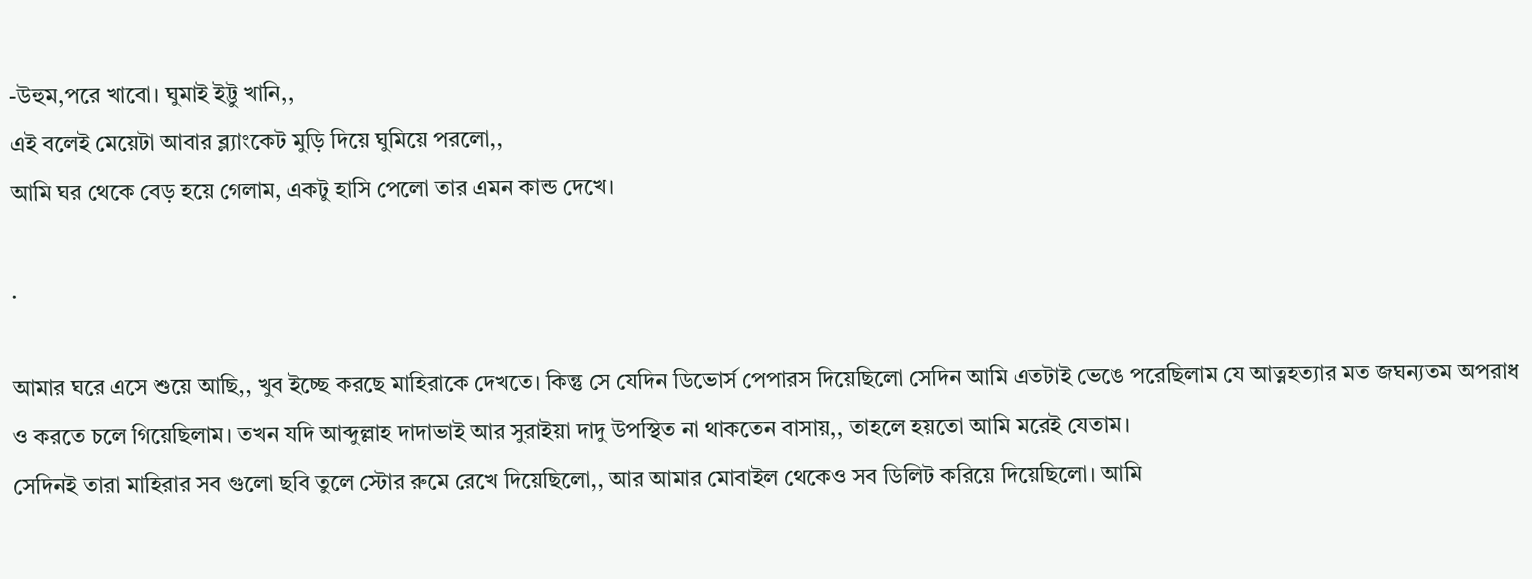-উহুম,পরে খাবো। ঘুমাই ইট্টু খানি,,
এই বলেই মেয়েটা আবার ব্ল্যাংকেট মুড়ি দিয়ে ঘুমিয়ে পরলো,,
আমি ঘর থেকে বেড় হয়ে গেলাম, একটু হাসি পেলো তার এমন কান্ড দেখে।

.

আমার ঘরে এসে শুয়ে আছি,, খুব ইচ্ছে করছে মাহিরাকে দেখতে। কিন্তু সে যেদিন ডিভোর্স পেপারস দিয়েছিলো সেদিন আমি এতটাই ভেঙে পরেছিলাম যে আত্নহত্যার মত জঘন্যতম অপরাধ ও করতে চলে গিয়েছিলাম। তখন যদি আব্দুল্লাহ দাদাভাই আর সুরাইয়া দাদু উপস্থিত না থাকতেন বাসায়,, তাহলে হয়তো আমি মরেই যেতাম।
সেদিনই তারা মাহিরার সব গুলো ছবি তুলে স্টোর রুমে রেখে দিয়েছিলো,, আর আমার মোবাইল থেকেও সব ডিলিট করিয়ে দিয়েছিলো। আমি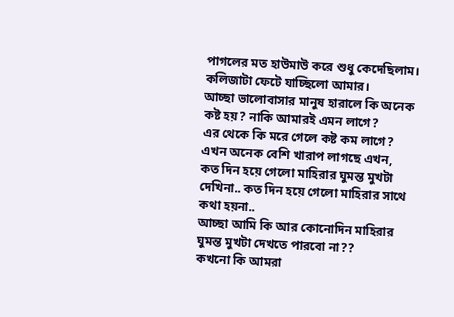পাগলের মত হাউমাউ করে শুধু কেদেছিলাম। কলিজাটা ফেটে যাচ্ছিলো আমার।
আচ্ছা ভালোবাসার মানুষ হারালে কি অনেক কষ্ট হয়? নাকি আমারই এমন লাগে?
এর থেকে কি মরে গেলে কষ্ট কম লাগে?
এখন অনেক বেশি খারাপ লাগছে এখন,
কত দিন হয়ে গেলো মাহিরার ঘুমন্ত মুখটা দেখিনা.. কত দিন হয়ে গেলো মাহিরার সাথে কথা হয়না..
আচ্ছা আমি কি আর কোনোদিন মাহিরার ঘুমন্ত মুখটা দেখতে পারবো না??
কখনো কি আমরা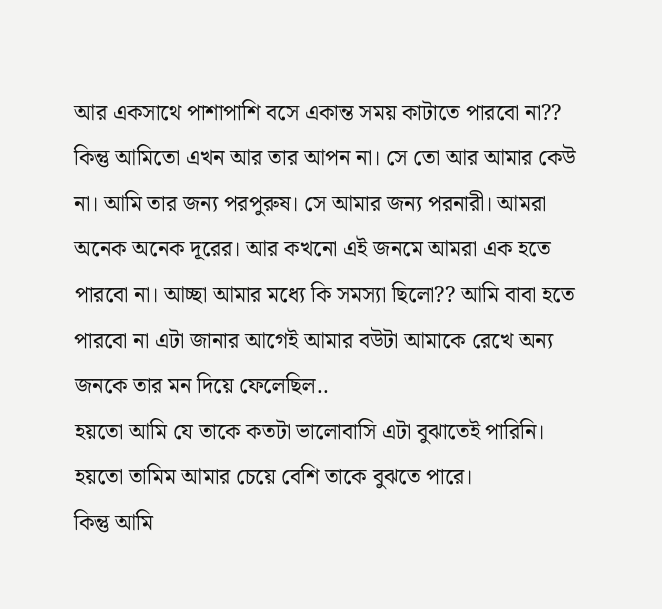আর একসাথে পাশাপাশি বসে একান্ত সময় কাটাতে পারবো না??
কিন্তু আমিতো এখন আর তার আপন না। সে তো আর আমার কেউ না। আমি তার জন্য পরপুরুষ। সে আমার জন্য পরনারী। আমরা অনেক অনেক দূরের। আর কখনো এই জনমে আমরা এক হতে পারবো না। আচ্ছা আমার মধ্যে কি সমস্যা ছিলো?? আমি বাবা হতে পারবো না এটা জানার আগেই আমার বউটা আমাকে রেখে অন্য জনকে তার মন দিয়ে ফেলেছিল..
হয়তো আমি যে তাকে কতটা ভালোবাসি এটা বুঝাতেই পারিনি।
হয়তো তামিম আমার চেয়ে বেশি তাকে বুঝতে পারে।
কিন্তু আমি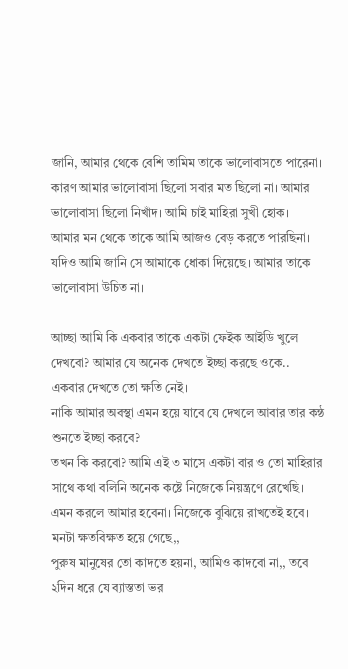জানি, আমার থেকে বেশি তামিম তাকে ভালোবাসতে পারেনা। কারণ আমার ভালোবাসা ছিলো সবার মত ছিলো না। আমার ভালোবাসা ছিলো নিখাঁদ। আমি চাই মাহিরা সুখী হোক।
আমার মন থেকে তাকে আমি আজও বেড় করতে পারছিনা। যদিও আমি জানি সে আমাকে ধোকা দিয়েছে। আমার তাকে ভালোবাসা উচিত না।

আচ্ছা আমি কি একবার তাকে একটা ফেইক আইডি খুলে দেখবো? আমার যে অনেক দেখতে ইচ্ছা করছে ওকে..
একবার দেখতে তো ক্ষতি নেই।
নাকি আমার অবস্থা এমন হয়ে যাবে যে দেখলে আবার তার কন্ঠ শুনতে ইচ্ছা করবে?
তখন কি করবো? আমি এই ৩ মাসে একটা বার ও তো মাহিরার সাথে কথা বলিনি অনেক কষ্টে নিজেকে নিয়ন্ত্রণে রেখেছি। এমন করলে আমার হবেনা। নিজেকে বুঝিয়ে রাখতেই হবে। মনটা ক্ষতবিক্ষত হয়ে গেছে,,
পুরুষ মানুষের তো কাদতে হয়না, আমিও কাদবো না,, তবে ২দিন ধরে যে ব্যাস্ততা ভর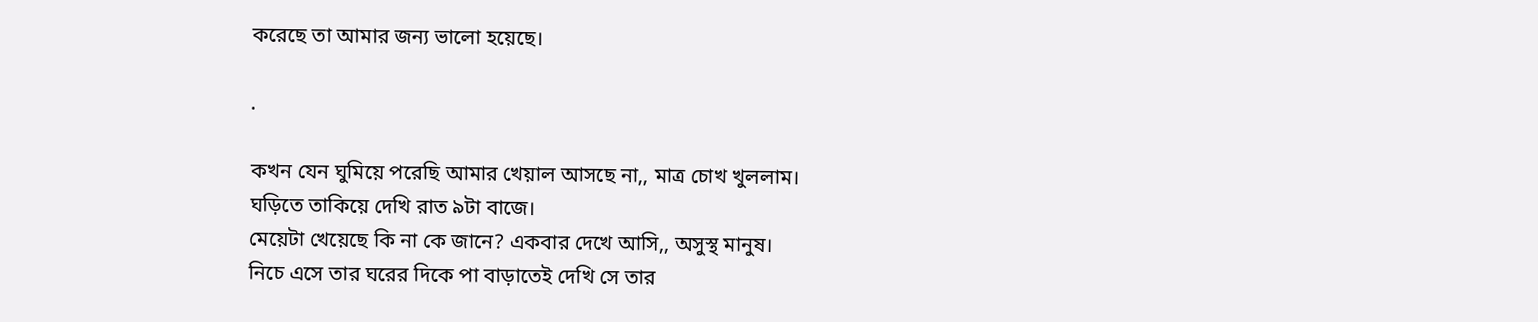করেছে তা আমার জন্য ভালো হয়েছে।

.

কখন যেন ঘুমিয়ে পরেছি আমার খেয়াল আসছে না,, মাত্র চোখ খুললাম।
ঘড়িতে তাকিয়ে দেখি রাত ৯টা বাজে।
মেয়েটা খেয়েছে কি না কে জানে? একবার দেখে আসি,, অসুস্থ মানুষ।
নিচে এসে তার ঘরের দিকে পা বাড়াতেই দেখি সে তার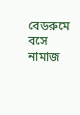বেডরুমে বসে নামাজ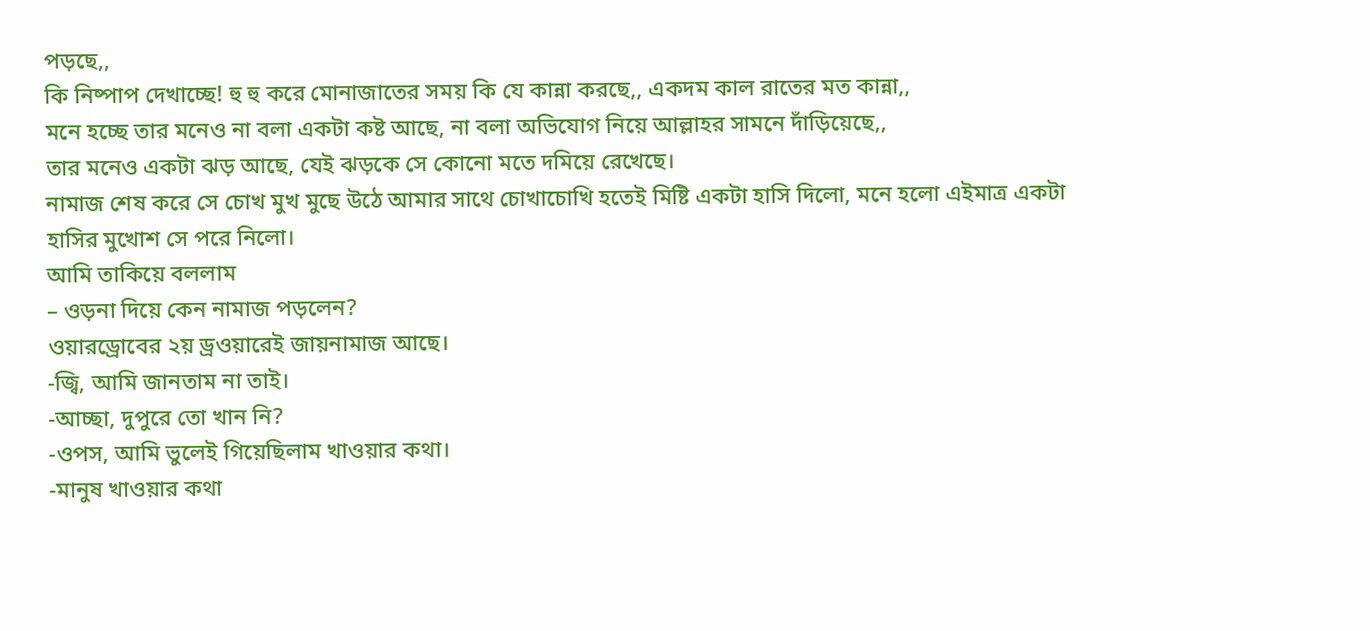পড়ছে,,
কি নিষ্পাপ দেখাচ্ছে! হু হু করে মোনাজাতের সময় কি যে কান্না করছে,, একদম কাল রাতের মত কান্না,,
মনে হচ্ছে তার মনেও না বলা একটা কষ্ট আছে, না বলা অভিযোগ নিয়ে আল্লাহর সামনে দাঁড়িয়েছে,,
তার মনেও একটা ঝড় আছে, যেই ঝড়কে সে কোনো মতে দমিয়ে রেখেছে।
নামাজ শেষ করে সে চোখ মুখ মুছে উঠে আমার সাথে চোখাচোখি হতেই মিষ্টি একটা হাসি দিলো, মনে হলো এইমাত্র একটা হাসির মুখোশ সে পরে নিলো।
আমি তাকিয়ে বললাম
– ওড়না দিয়ে কেন নামাজ পড়লেন?
ওয়ারড্রোবের ২য় ড্রওয়ারেই জায়নামাজ আছে।
-জ্বি, আমি জানতাম না তাই।
-আচ্ছা, দুপুরে তো খান নি?
-ওপস, আমি ভুলেই গিয়েছিলাম খাওয়ার কথা।
-মানুষ খাওয়ার কথা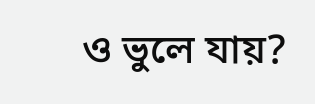ও ভুলে যায়?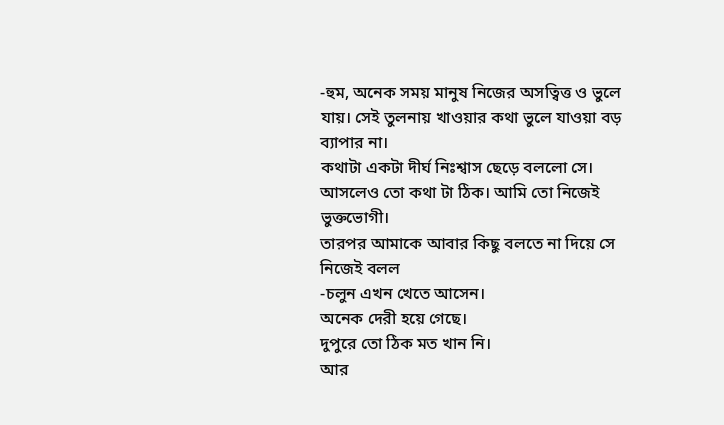-হুম, অনেক সময় মানুষ নিজের অসত্বিত্ত ও ভুলে যায়। সেই তুলনায় খাওয়ার কথা ভুলে যাওয়া বড় ব্যাপার না।
কথাটা একটা দীর্ঘ নিঃশ্বাস ছেড়ে বললো সে।
আসলেও তো কথা টা ঠিক। আমি তো নিজেই ভুক্তভোগী।
তারপর আমাকে আবার কিছু বলতে না দিয়ে সে নিজেই বলল
-চলুন এখন খেতে আসেন।
অনেক দেরী হয়ে গেছে।
দুপুরে তো ঠিক মত খান নি।
আর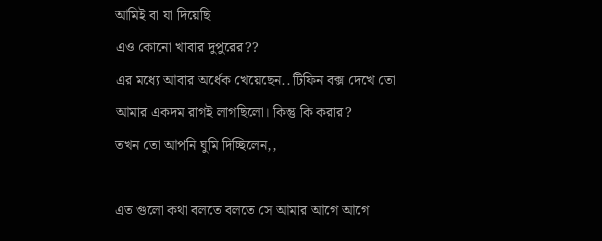আমিই বা যা দিয়েছি
এও কোনো খাবার দুপুরের??
এর মধ্যে আবার অর্ধেক খেয়েছেন.. টিফিন বক্স দেখে তো আমার একদম রাগই লাগছিলো। কিন্তু কি করার?
তখন তো আপনি ঘুমি দিচ্ছিলেন,,

এত গুলো কথা বলতে বলতে সে আমার আগে আগে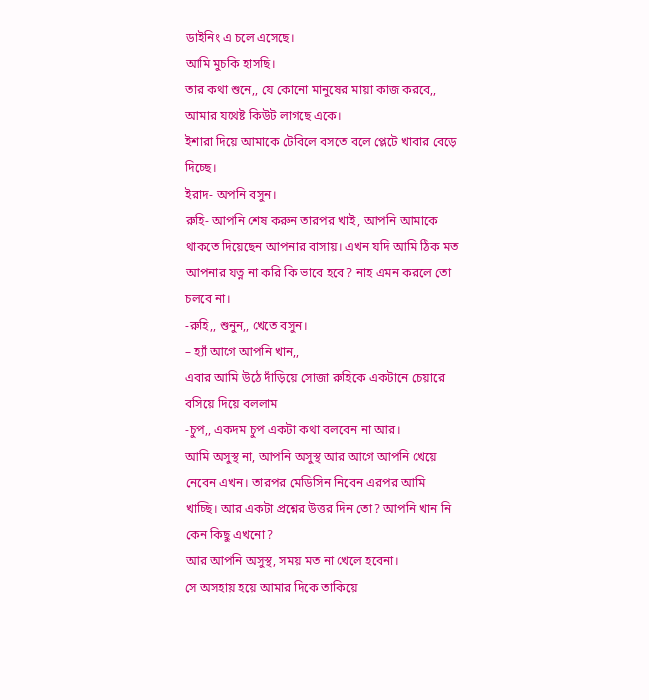ডাইনিং এ চলে এসেছে।
আমি মুচকি হাসছি।
তার কথা শুনে,, যে কোনো মানুষের মায়া কাজ করবে,,
আমার যথেষ্ট কিউট লাগছে একে।
ইশারা দিয়ে আমাকে টেবিলে বসতে বলে প্লেটে খাবার বেড়ে দিচ্ছে।
ইরাদ- অপনি বসুন।
রুহি- আপনি শেষ করুন তারপর খাই, আপনি আমাকে থাকতে দিয়েছেন আপনার বাসায়। এখন যদি আমি ঠিক মত আপনার যত্ন না করি কি ভাবে হবে? নাহ এমন করলে তো চলবে না।
-রুহি,, শুনুন,, খেতে বসুন।
– হ্যাঁ আগে আপনি খান,,
এবার আমি উঠে দাঁড়িয়ে সোজা রুহিকে একটানে চেয়ারে বসিয়ে দিয়ে বললাম
-চুপ,, একদম চুপ একটা কথা বলবেন না আর।
আমি অসুস্থ না, আপনি অসুস্থ আর আগে আপনি খেয়ে নেবেন এখন। তারপর মেডিসিন নিবেন এরপর আমি খাচ্ছি। আর একটা প্রশ্নের উত্তর দিন তো? আপনি খান নি কেন কিছু এখনো?
আর আপনি অসুস্থ, সময় মত না খেলে হবেনা।
সে অসহায় হয়ে আমার দিকে তাকিয়ে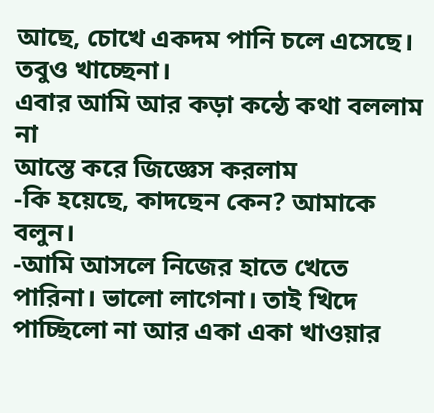আছে, চোখে একদম পানি চলে এসেছে।
তবুও খাচ্ছেনা।
এবার আমি আর কড়া কন্ঠে কথা বললাম না
আস্তে করে জিজ্ঞেস করলাম
-কি হয়েছে, কাদছেন কেন? আমাকে বলুন।
-আমি আসলে নিজের হাতে খেতে পারিনা। ভালো লাগেনা। তাই খিদে পাচ্ছিলো না আর একা একা খাওয়ার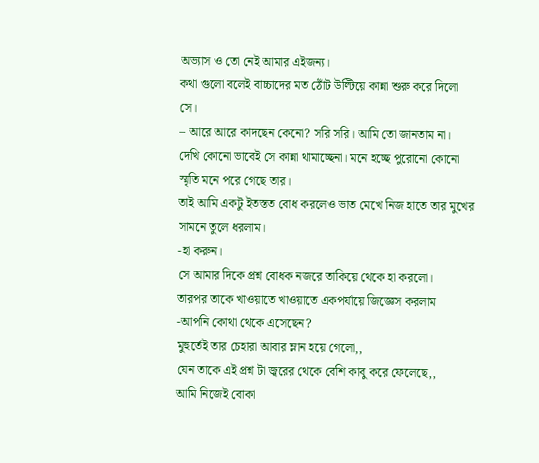অভ্যাস ও তো নেই আমার এইজন্য।
কথা গুলো বলেই বাচ্চাদের মত ঠোঁট উল্টিয়ে কান্না শুরু করে দিলো সে।
– আরে আরে কাদছেন কেনো? সরি সরি। আমি তো জানতাম না।
দেখি কোনো ভাবেই সে কান্না থামাচ্ছেনা। মনে হচ্ছে পুরোনো কোনো স্মৃতি মনে পরে গেছে তার।
তাই আমি একটু ইতস্তত বোধ করলেও ভাত মেখে নিজ হাতে তার মুখের সামনে তুলে ধরলাম।
-হা করুন।
সে আমার দিকে প্রশ্ন বোধক নজরে তাকিয়ে থেকে হা করলো।
তারপর তাকে খাওয়াতে খাওয়াতে একপর্যায়ে জিজ্ঞেস করলাম
-আপনি কোথা থেকে এসেছেন?
মুহুর্তেই তার চেহারা আবার ম্লান হয়ে গেলো,,
যেন তাকে এই প্রশ্ন টা জ্বরের থেকে বেশি কাবু করে ফেলেছে,,
আমি নিজেই বোকা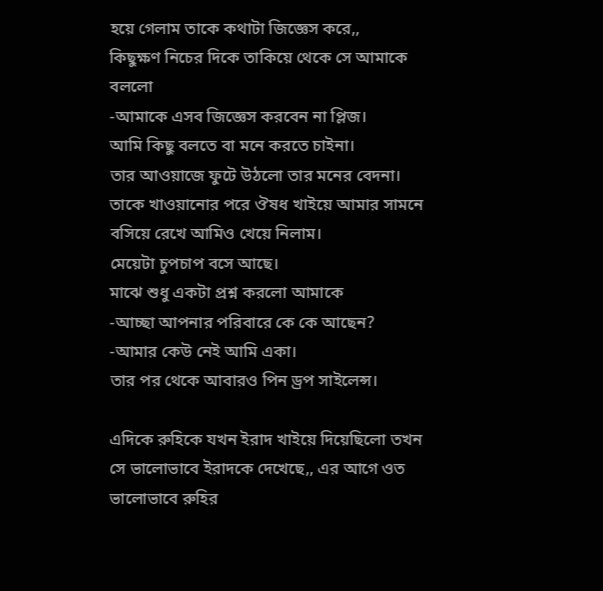হয়ে গেলাম তাকে কথাটা জিজ্ঞেস করে,,
কিছুক্ষণ নিচের দিকে তাকিয়ে থেকে সে আমাকে বললো
-আমাকে এসব জিজ্ঞেস করবেন না প্লিজ।
আমি কিছু বলতে বা মনে করতে চাইনা।
তার আওয়াজে ফুটে উঠলো তার মনের বেদনা।
তাকে খাওয়ানোর পরে ঔষধ খাইয়ে আমার সামনে বসিয়ে রেখে আমিও খেয়ে নিলাম।
মেয়েটা চুপচাপ বসে আছে।
মাঝে শুধু একটা প্রশ্ন করলো আমাকে
-আচ্ছা আপনার পরিবারে কে কে আছেন?
-আমার কেউ নেই আমি একা।
তার পর থেকে আবারও পিন ড্রপ সাইলেন্স।

এদিকে রুহিকে যখন ইরাদ খাইয়ে দিয়েছিলো তখন সে ভালোভাবে ইরাদকে দেখেছে,, এর আগে ওত ভালোভাবে রুহির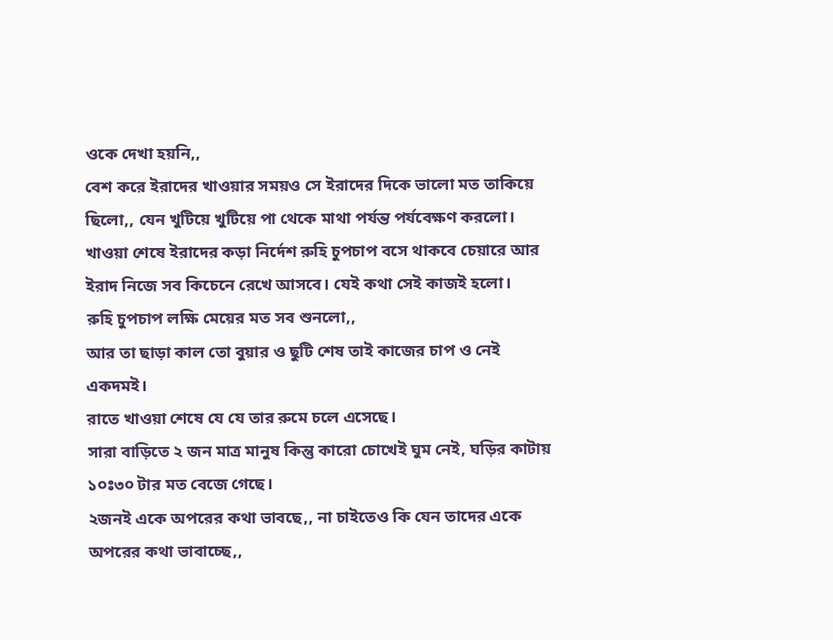ওকে দেখা হয়নি,,
বেশ করে ইরাদের খাওয়ার সময়ও সে ইরাদের দিকে ভালো মত তাকিয়ে ছিলো,, যেন খুটিয়ে খুটিয়ে পা থেকে মাথা পর্যন্ত পর্যবেক্ষণ করলো।
খাওয়া শেষে ইরাদের কড়া নির্দেশ রুহি চুপচাপ বসে থাকবে চেয়ারে আর ইরাদ নিজে সব কিচেনে রেখে আসবে। যেই কথা সেই কাজই হলো।
রুহি চুপচাপ লক্ষি মেয়ের মত সব শুনলো,,
আর তা ছাড়া কাল তো বুয়ার ও ছুটি শেষ তাই কাজের চাপ ও নেই একদমই।
রাতে খাওয়া শেষে যে যে তার রুমে চলে এসেছে।
সারা বাড়িতে ২ জন মাত্র মানুষ কিন্তু কারো চোখেই ঘুম নেই, ঘড়ির কাটায় ১০ঃ৩০ টার মত বেজে গেছে।
২জনই একে অপরের কথা ভাবছে,, না চাইতেও কি যেন তাদের একে অপরের কথা ভাবাচ্ছে,,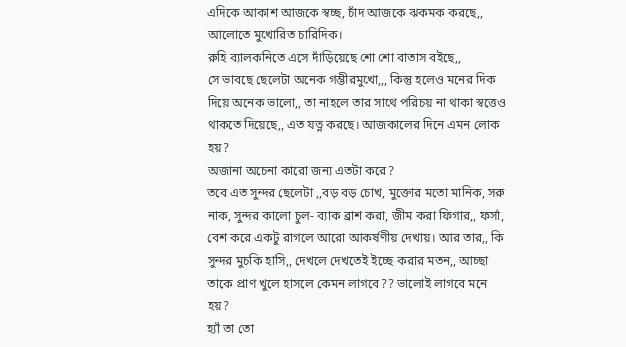এদিকে আকাশ আজকে স্বচ্ছ, চাঁদ আজকে ঝকমক করছে,, আলোতে মুখোরিত চারিদিক।
রুহি ব্যালকনিতে এসে দাঁড়িয়েছে শো শো বাতাস বইছে,,
সে ভাবছে ছেলেটা অনেক গম্ভীরমুখো,,, কিন্তু হলেও মনের দিক দিয়ে অনেক ভালো,, তা নাহলে তার সাথে পরিচয় না থাকা স্বত্তেও থাকতে দিয়েছে,, এত যত্ন করছে। আজকালের দিনে এমন লোক হয়?
অজানা অচেনা কারো জন্য এতটা করে?
তবে এত সুন্দর ছেলেটা ,,বড় বড় চোখ, মুক্তোর মতো মানিক, সরু নাক, সুন্দর কালো চুল- ব্যাক ব্রাশ করা, জীম করা ফিগার,, ফর্সা, বেশ করে একটু রাগলে আরো আকর্ষণীয় দেখায়। আর তার,, কি সুন্দর মুচকি হাসি,, দেখলে দেখতেই ইচ্ছে করার মতন,, আচ্ছা তাকে প্রাণ খুলে হাসলে কেমন লাগবে?? ভালোই লাগবে মনে হয়?
হ্যাঁ তা তো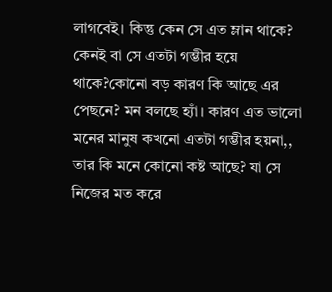লাগবেই। কিন্তু কেন সে এত ম্লান থাকে?
কেনই বা সে এতটা গম্ভীর হয়ে থাকে?কোনো বড় কারণ কি আছে এর পেছনে? মন বলছে হ্যাঁ। কারণ এত ভালো মনের মানুষ কখনো এতটা গম্ভীর হয়না,,
তার কি মনে কোনো কষ্ট আছে? যা সে নিজের মত করে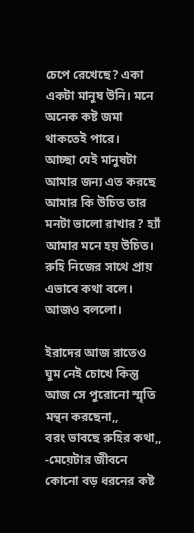চেপে রেখেছে? একা একটা মানুষ উনি। মনে অনেক কষ্ট জমা থাকতেই পারে।
আচ্ছা যেই মানুষটা আমার জন্য এত করছে আমার কি উচিত তার মনটা ভালো রাখার? হ্যাঁ আমার মনে হয় উচিত।
রুহি নিজের সাথে প্রায় এভাবে কথা বলে। আজও বললো।

ইরাদের আজ রাতেও ঘুম নেই চোখে কিন্তু আজ সে পুরোনো স্মৃতি মন্থন করছেনা,,
বরং ভাবছে রুহির কথা,,
-মেয়েটার জীবনে কোনো বড় ধরনের কষ্ট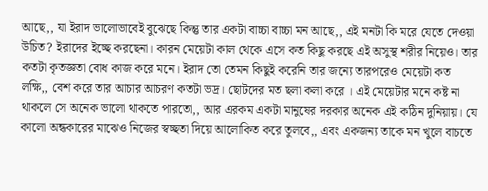আছে,, যা ইরাদ ভালোভাবেই বুঝেছে কিন্তু তার একটা বাচ্চা বাচ্চা মন আছে,, এই মনটা কি মরে যেতে দেওয়া উচিত? ইরাদের ইচ্ছে করছেনা। কারন মেয়েটা কাল থেকে এসে কত কিছু করছে এই অসুস্থ শরীর নিয়েও। তার কতটা কৃতজ্ঞতা বোধ কাজ করে মনে। ইরাদ তো তেমন কিছুই করেনি তার জন্যে তারপরেও মেয়েটা কত লক্ষি,, বেশ করে তার আচার আচরণ কতটা ভদ্র। ছোটদের মত ছলা কলা করে । এই মেয়েটার মনে কষ্ট না থাকলে সে অনেক ভালো থাকতে পারতো,, আর এরকম একটা মানুষের দরকার অনেক এই কঠিন দুনিয়ায়। যে কালো অন্ধকারের মাঝেও নিজের স্বচ্ছতা দিয়ে আলোকিত করে তুলবে,, এবং একজন্য তাকে মন খুলে বাচতে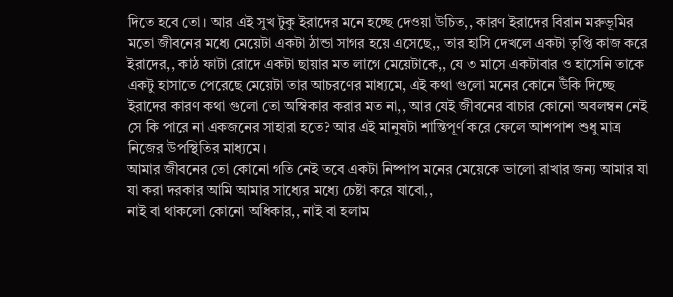দিতে হবে তো। আর এই সুখ টুকু ইরাদের মনে হচ্ছে দেওয়া উচিত,, কারণ ইরাদের বিরান মরুভূমির মতো জীবনের মধ্যে মেয়েটা একটা ঠান্ডা সাগর হয়ে এসেছে,, তার হাসি দেখলে একটা তৃপ্তি কাজ করে ইরাদের,, কাঠ ফাটা রোদে একটা ছায়ার মত লাগে মেয়েটাকে,, যে ৩ মাসে একটাবার ও হাসেনি তাকে একটু হাসাতে পেরেছে মেয়েটা তার আচরণের মাধ্যমে, এই কথা গুলো মনের কোনে উঁকি দিচ্ছে ইরাদের কারণ কথা গুলো তো অস্বিকার করার মত না,, আর যেই জীবনের বাচার কোনো অবলম্বন নেই সে কি পারে না একজনের সাহারা হতে? আর এই মানুষটা শান্তিপূর্ণ করে ফেলে আশপাশ শুধু মাত্র নিজের উপস্থিতির মাধ্যমে।
আমার জীবনের তো কোনো গতি নেই তবে একটা নিষ্পাপ মনের মেয়েকে ভালো রাখার জন্য আমার যা যা করা দরকার আমি আমার সাধ্যের মধ্যে চেষ্টা করে যাবো,,
নাই বা থাকলো কোনো অধিকার,, নাই বা হলাম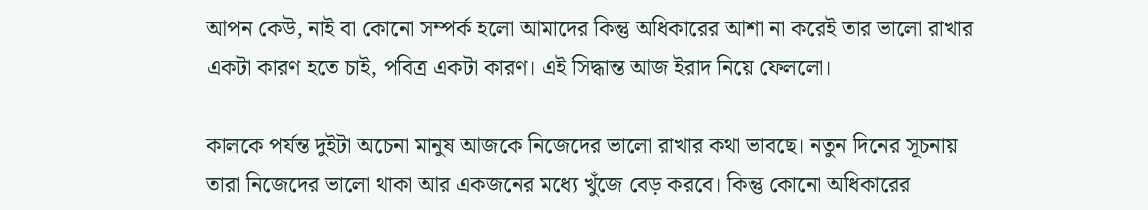আপন কেউ, নাই বা কোনো সম্পর্ক হলো আমাদের কিন্তু অধিকারের আশা না করেই তার ভালো রাখার একটা কারণ হতে চাই, পবিত্র একটা কারণ। এই সিদ্ধান্ত আজ ইরাদ নিয়ে ফেললো।

কালকে পর্যন্ত দুইটা অচেনা মানুষ আজকে নিজেদের ভালো রাখার কথা ভাবছে। নতুন দিনের সূচনায় তারা নিজেদের ভালো থাকা আর একজনের মধ্যে খুঁজে বেড় করবে। কিন্তু কোনো অধিকারের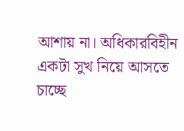আশায় না। অধিকারবিহীন একটা সুখ নিয়ে আসতে চাচ্ছে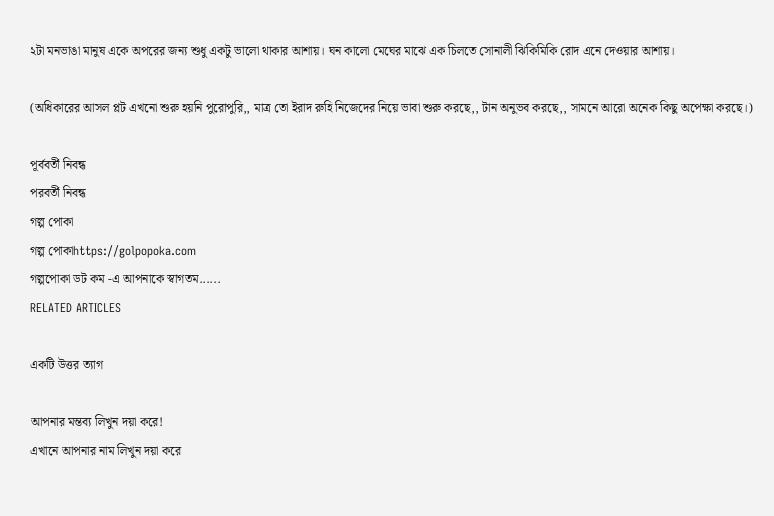২টা মনভাঙা মানুষ একে অপরের জন্য শুধু একটু ভালো থাকার আশায়। ঘন কালো মেঘের মাঝে এক চিলতে সোনালী ঝিকিমিকি রোদ এনে দেওয়ার আশায়।

(অধিকারের আসল প্লট এখনো শুরু হয়নি পুরোপুরি,, মাত্র তো ইরাদ রুহি নিজেদের নিয়ে ভাবা শুরু করছে,, টান অনুভব করছে,, সামনে আরো অনেক কিছু অপেক্ষা করছে।)

পূর্ববর্তী নিবন্ধ
পরবর্তী নিবন্ধ
গল্প পোকা
গল্প পোকাhttps://golpopoka.com
গল্পপোকা ডট কম -এ আপনাকে স্বাগতম......
RELATED ARTICLES

একটি উত্তর ত্যাগ

আপনার মন্তব্য লিখুন দয়া করে!
এখানে আপনার নাম লিখুন দয়া করে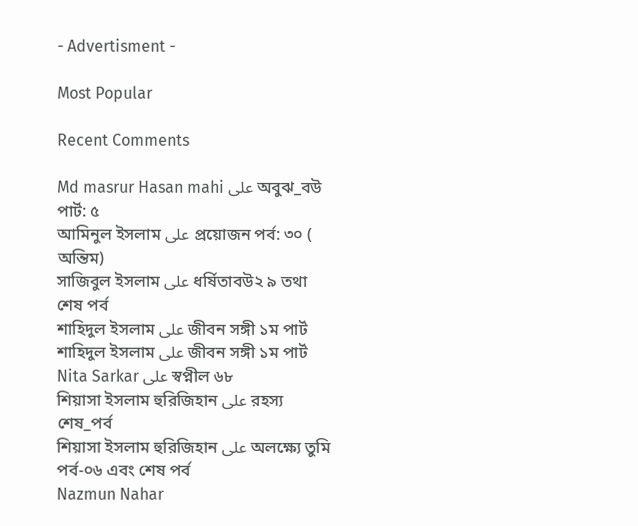- Advertisment -

Most Popular

Recent Comments

Md masrur Hasan mahi على অবুঝ_বউ পার্ট: ৫
আমিনুল ইসলাম على প্রয়োজন পর্ব: ৩০ ( অন্তিম)
সাজিবুল ইসলাম على ধর্ষিতাবউ২ ৯ তথা শেষ পর্ব
শাহিদুল ইসলাম على জীবন সঙ্গী ১ম পার্ট
শাহিদুল ইসলাম على জীবন সঙ্গী ১ম পার্ট
Nita Sarkar على স্বপ্নীল ৬৮
শিয়াসা ইসলাম হুরিজিহান على রহস্য শেষ_পর্ব
শিয়াসা ইসলাম হুরিজিহান على অলক্ষ্যে তুমি পর্ব-০৬ এবং শেষ পর্ব
Nazmun Nahar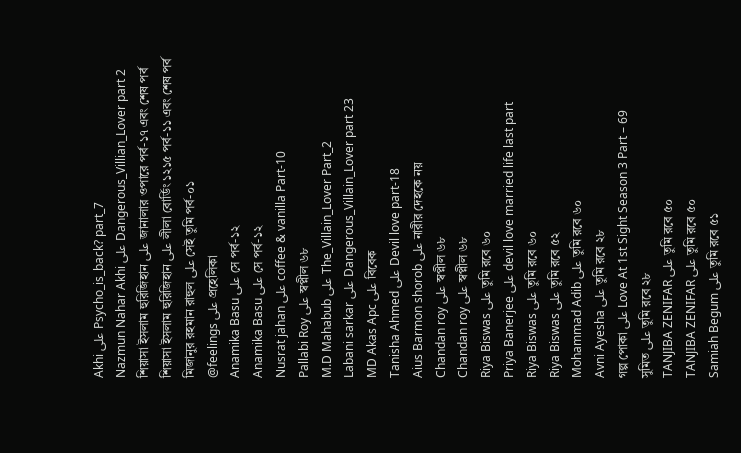Akhi على Psycho_is_back? part_7
Nazmun Nahar Akhi على Dangerous_Villian_Lover part 2
শিয়াসা ইসলাম হুরিজিহান على জানালার ওপারে পর্ব-১৭ এবং শেষ পর্ব
শিয়াসা ইসলাম হুরিজিহান على লীলা বোর্ডিং ১২১৫ পর্ব-১১ এবং শেষ পর্ব
মিজানুর রহমান রাহুল على সেই তুমি পর্ব-০১
@feelings على প্রহেলিকা
Anamika Basu على সে পর্ব-১২
Anamika Basu على সে পর্ব-১২
Nusrat jahan على coffee & vanilla Part-10
Pallabi Roy على স্বপ্নীল ৬৮
M.D Mahabub على The_Villain_Lover Part_2
Labani sarkar على Dangerous_Villain_Lover part 23
MD Akas Apc على বিবেক
Tanisha Ahmed على Devil love part-18
Aius Barmon shorob على নারীর দেহকে নয়
Chandan roy على স্বপ্নীল ৬৮
Chandan roy على স্বপ্নীল ৬৮
Riya Biswas على তুমি রবে ৬০
Priya Banerjee على devil love married life last part
Riya Biswas على তুমি রবে ৬০
Riya Biswas على তুমি রবে ৫২
Mohammad Adib على তুমি রবে ৬০
Avni Ayesha على তুমি রবে ২৮
গল্প পোকা على Love At 1st Sight Season 3 Part – 69
সুমিত على তুমি রবে ২৮
TANJIBA ZENIFAR على তুমি রবে ৫০
TANJIBA ZENIFAR على তুমি রবে ৫০
Samiah Begum على তুমি রবে ৫১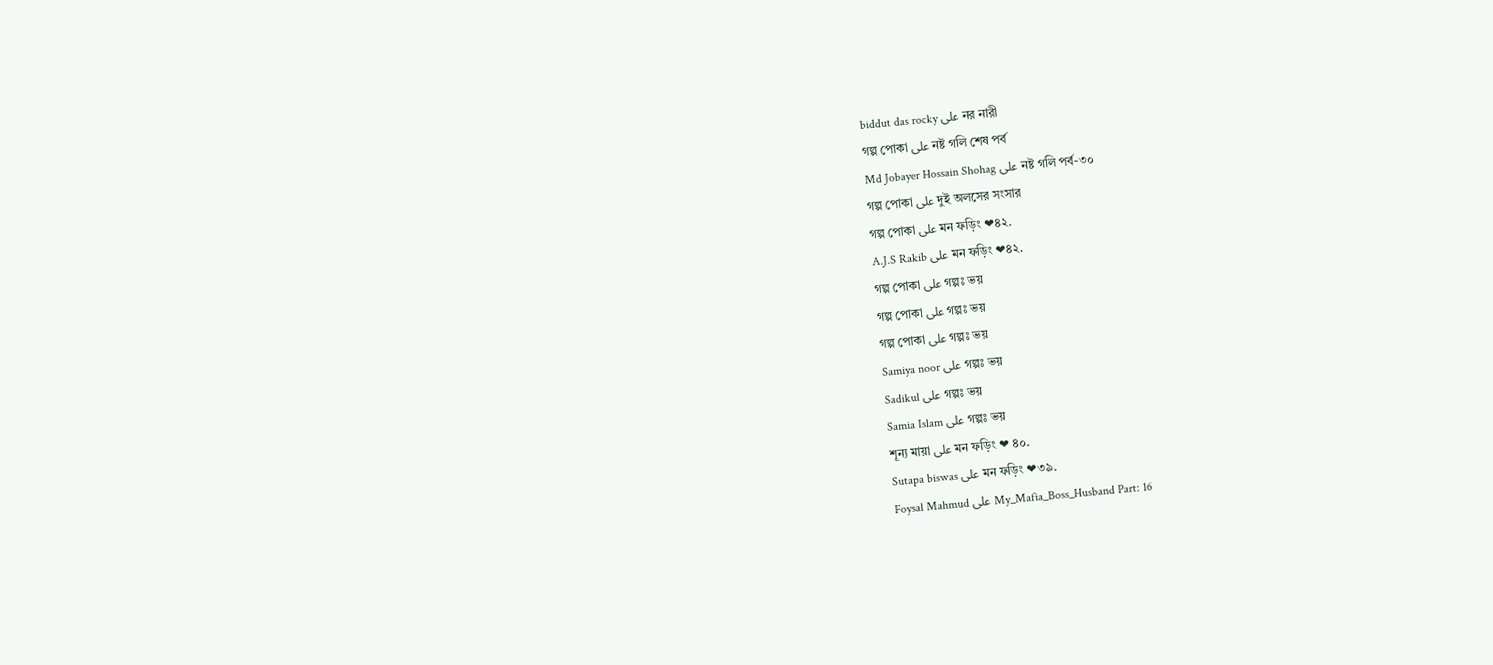biddut das rocky على নর নারী
গল্প পোকা على নষ্ট গলি শেষ পর্ব
Md Jobayer Hossain Shohag على নষ্ট গলি পর্ব-৩০
গল্প পোকা على দুই অলসের সংসার
গল্প পোকা على মন ফড়িং ❤৪২.
A.J.S Rakib على মন ফড়িং ❤৪২.
গল্প পোকা على গল্পঃ ভয়
গল্প পোকা على গল্পঃ ভয়
গল্প পোকা على গল্পঃ ভয়
Samiya noor على গল্পঃ ভয়
Sadikul على গল্পঃ ভয়
Samia Islam على গল্পঃ ভয়
শূন্য মায়া على মন ফড়িং ❤ ৪০.
Sutapa biswas على মন ফড়িং ❤৩৯.
Foysal Mahmud على My_Mafia_Boss_Husband Part: 16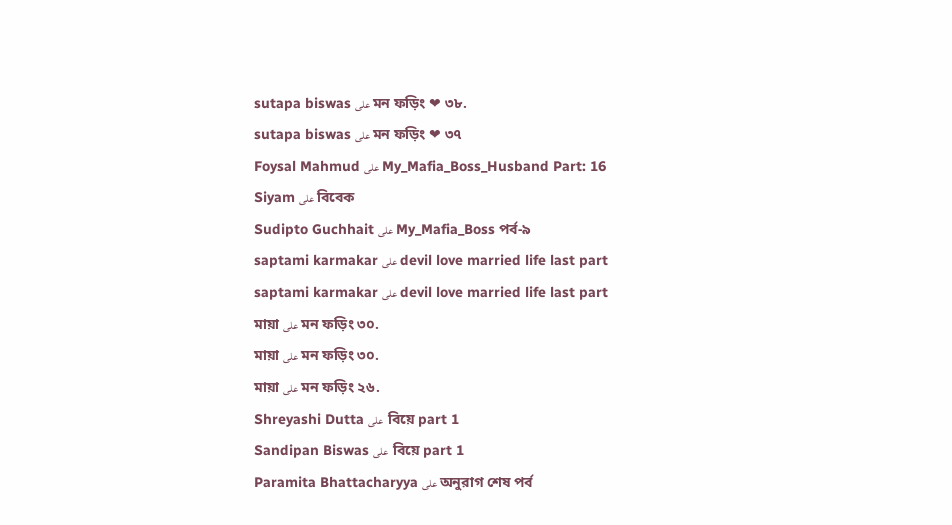sutapa biswas على মন ফড়িং ❤ ৩৮.
sutapa biswas على মন ফড়িং ❤ ৩৭
Foysal Mahmud على My_Mafia_Boss_Husband Part: 16
Siyam على বিবেক
Sudipto Guchhait على My_Mafia_Boss পর্ব-৯
saptami karmakar على devil love married life last part
saptami karmakar على devil love married life last part
মায়া على মন ফড়িং ৩০.
মায়া على মন ফড়িং ৩০.
মায়া على মন ফড়িং ২৬.
Shreyashi Dutta على  বিয়ে part 1
Sandipan Biswas على  বিয়ে part 1
Paramita Bhattacharyya على অনুরাগ শেষ পর্ব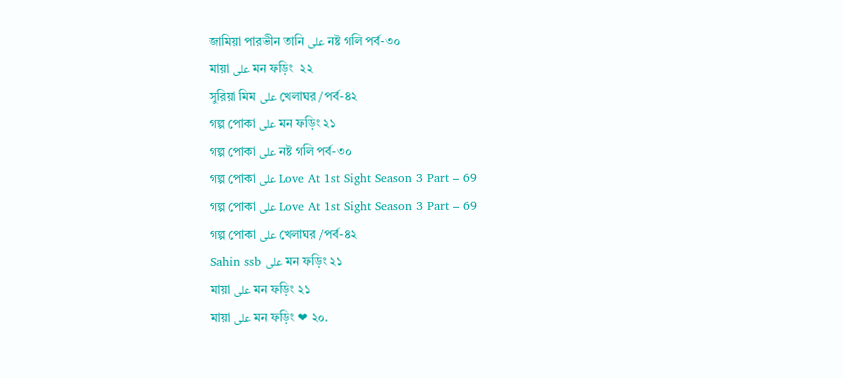জামিয়া পারভীন তানি على নষ্ট গলি পর্ব-৩০
মায়া على মন ফড়িং  ২২
সুরিয়া মিম على খেলাঘর /পর্ব-৪২
গল্প পোকা على মন ফড়িং ২১
গল্প পোকা على নষ্ট গলি পর্ব-৩০
গল্প পোকা على Love At 1st Sight Season 3 Part – 69
গল্প পোকা على Love At 1st Sight Season 3 Part – 69
গল্প পোকা على খেলাঘর /পর্ব-৪২
Sahin ssb على মন ফড়িং ২১
মায়া على মন ফড়িং ২১
মায়া على মন ফড়িং ❤ ২০.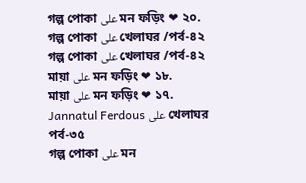গল্প পোকা على মন ফড়িং ❤ ২০.
গল্প পোকা على খেলাঘর /পর্ব-৪২
গল্প পোকা على খেলাঘর /পর্ব-৪২
মায়া على মন ফড়িং ❤ ১৮.
মায়া على মন ফড়িং ❤ ১৭.
Jannatul Ferdous على খেলাঘর পর্ব-৩৫
গল্প পোকা على মন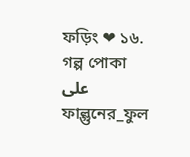ফড়িং ❤ ১৬.
গল্প পোকা على ফাল্গুনের_ফুল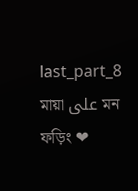last_part_8
মায়া على মন ফড়িং ❤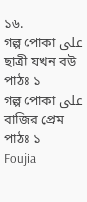১৬.
গল্প পোকা على ছাত্রী যখন বউ পাঠঃ ১
গল্প পোকা على বাজির প্রেম পাঠঃ ১
Foujia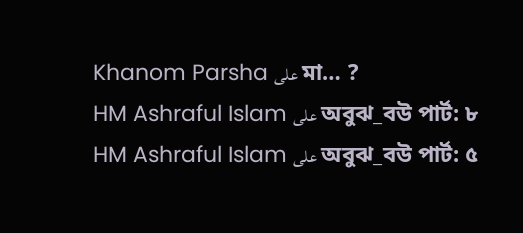Khanom Parsha على মা… ?
HM Ashraful Islam على অবুঝ_বউ পার্ট: ৮
HM Ashraful Islam على অবুঝ_বউ পার্ট: ৫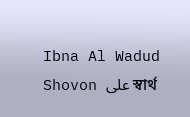Ibna Al Wadud Shovon على স্বার্থ